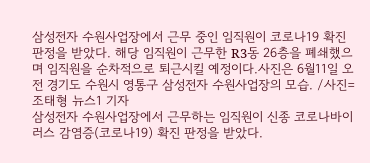삼성전자 수원사업장에서 근무 중인 임직원이 코로나19 확진 판정을 받았다. 해당 임직원이 근무한 R3동 26층을 폐쇄했으며 임직원을 순차적으로 퇴근시킬 예정이다.사진은 6월11일 오전 경기도 수원시 영통구 삼성전자 수원사업장의 모습. /사진=조태형 뉴스1 기자
삼성전자 수원사업장에서 근무하는 임직원이 신종 코로나바이러스 감염증(코로나19) 확진 판정을 받았다.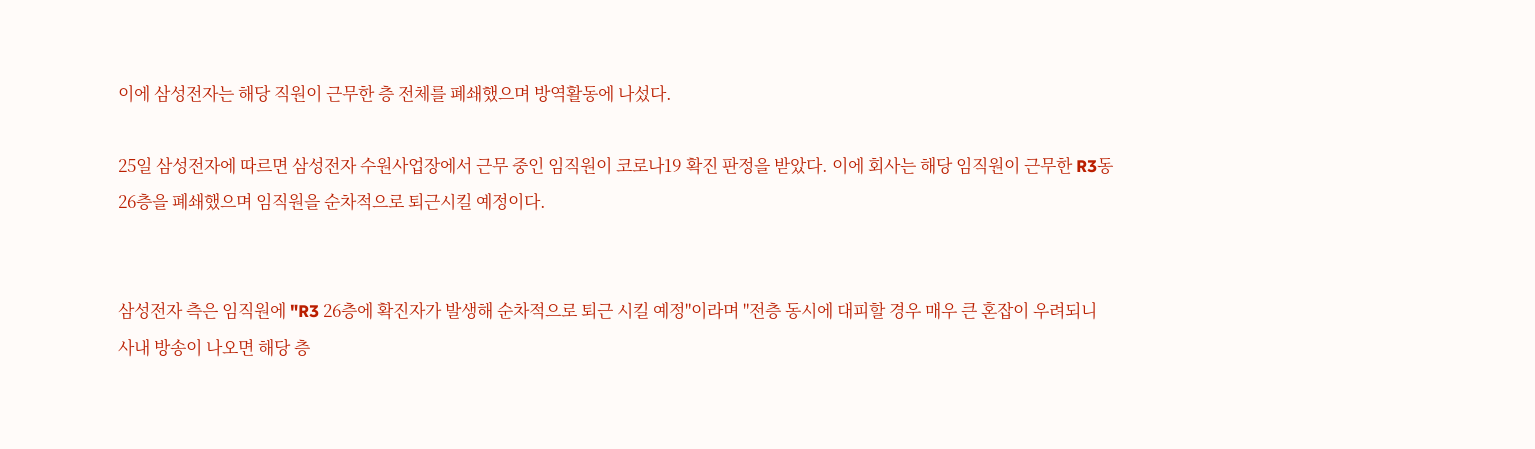이에 삼성전자는 해당 직원이 근무한 층 전체를 폐쇄했으며 방역활동에 나섰다.

25일 삼성전자에 따르면 삼성전자 수원사업장에서 근무 중인 임직원이 코로나19 확진 판정을 받았다. 이에 회사는 해당 임직원이 근무한 R3동 26층을 폐쇄했으며 임직원을 순차적으로 퇴근시킬 예정이다.


삼성전자 측은 임직원에 "R3 26층에 확진자가 발생해 순차적으로 퇴근 시킬 예정"이라며 "전층 동시에 대피할 경우 매우 큰 혼잡이 우려되니 사내 방송이 나오면 해당 층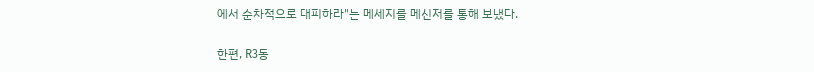에서 순차적으로 대피하라"는 메세지를 메신저를 통해 보냈다.

한편, R3동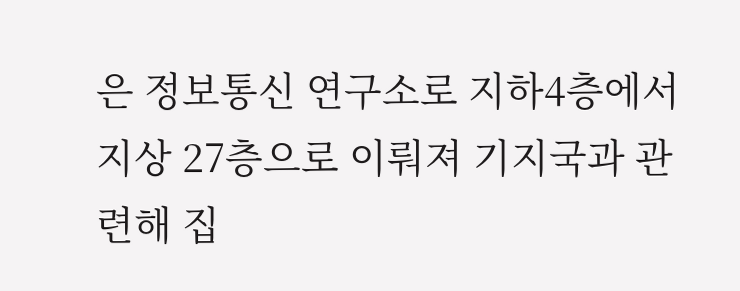은 정보통신 연구소로 지하4층에서 지상 27층으로 이뤄져 기지국과 관련해 집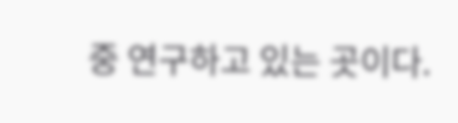중 연구하고 있는 곳이다.